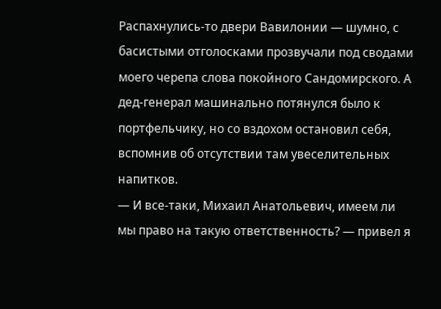Распахнулись-то двери Вавилонии — шумно, с басистыми отголосками прозвучали под сводами моего черепа слова покойного Сандомирского. А дед-генерал машинально потянулся было к портфельчику, но со вздохом остановил себя, вспомнив об отсутствии там увеселительных напитков.
— И все-таки, Михаил Анатольевич, имеем ли мы право на такую ответственность? — привел я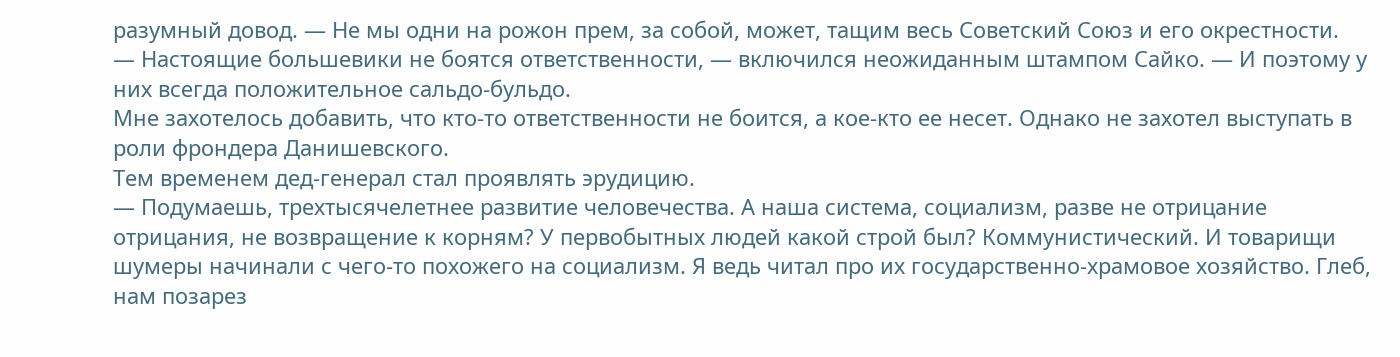разумный довод. — Не мы одни на рожон прем, за собой, может, тащим весь Советский Союз и его окрестности.
— Настоящие большевики не боятся ответственности, — включился неожиданным штампом Сайко. — И поэтому у них всегда положительное сальдо-бульдо.
Мне захотелось добавить, что кто-то ответственности не боится, а кое-кто ее несет. Однако не захотел выступать в роли фрондера Данишевского.
Тем временем дед-генерал стал проявлять эрудицию.
— Подумаешь, трехтысячелетнее развитие человечества. А наша система, социализм, разве не отрицание отрицания, не возвращение к корням? У первобытных людей какой строй был? Коммунистический. И товарищи шумеры начинали с чего-то похожего на социализм. Я ведь читал про их государственно-храмовое хозяйство. Глеб, нам позарез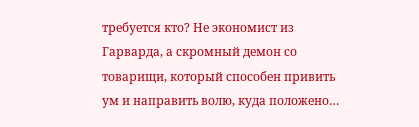требуется кто? Не экономист из Гарварда, а скромный демон со товарищи, который способен привить ум и направить волю, куда положено…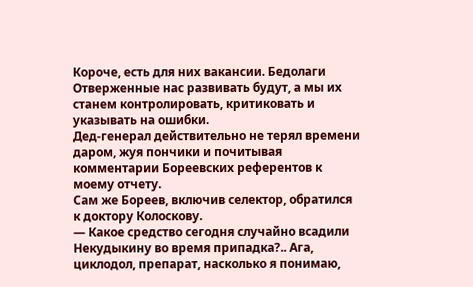Короче, есть для них вакансии. Бедолаги Отверженные нас развивать будут, а мы их станем контролировать, критиковать и указывать на ошибки.
Дед-генерал действительно не терял времени даром, жуя пончики и почитывая комментарии Бореевских референтов к моему отчету.
Сам же Бореев, включив селектор, обратился к доктору Колоскову.
— Какое средство сегодня случайно всадили Некудыкину во время припадка?.. Ага, циклодол, препарат, насколько я понимаю,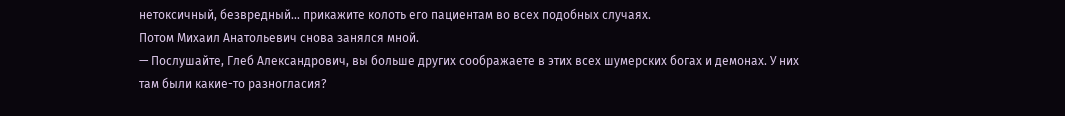нетоксичный, безвредный… прикажите колоть его пациентам во всех подобных случаях.
Потом Михаил Анатольевич снова занялся мной.
— Послушайте, Глеб Александрович, вы больше других соображаете в этих всех шумерских богах и демонах. У них там были какие-то разногласия?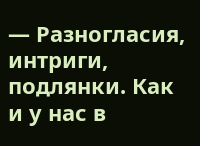— Разногласия, интриги, подлянки. Как и у нас в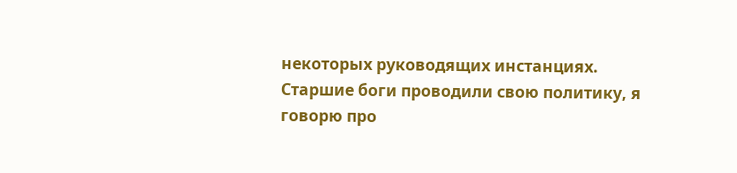некоторых руководящих инстанциях. Старшие боги проводили свою политику, я говорю про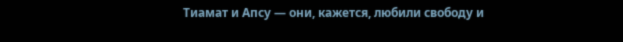Тиамат и Апсу — они, кажется, любили свободу и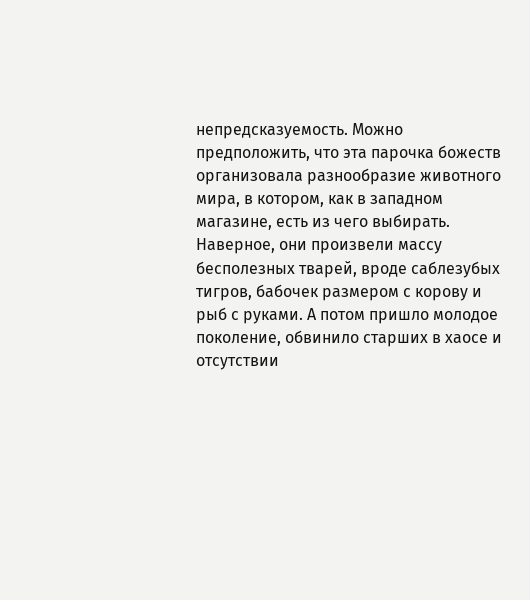непредсказуемость. Можно предположить, что эта парочка божеств организовала разнообразие животного мира, в котором, как в западном магазине, есть из чего выбирать. Наверное, они произвели массу бесполезных тварей, вроде саблезубых тигров, бабочек размером с корову и рыб с руками. А потом пришло молодое поколение, обвинило старших в хаосе и отсутствии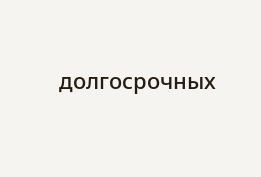долгосрочных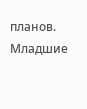планов. Младшие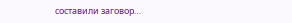составили заговор…